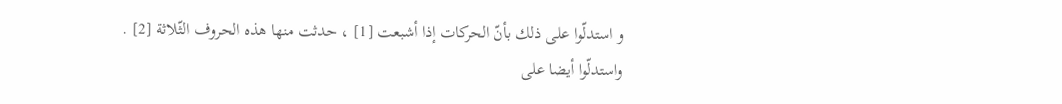و استدلّوا على ذلك بأنّ الحركات إذا أشبعت [1] ، حدثت منها هذه الحروف الثّلاثة [2] .
واستدلّوا أيضا على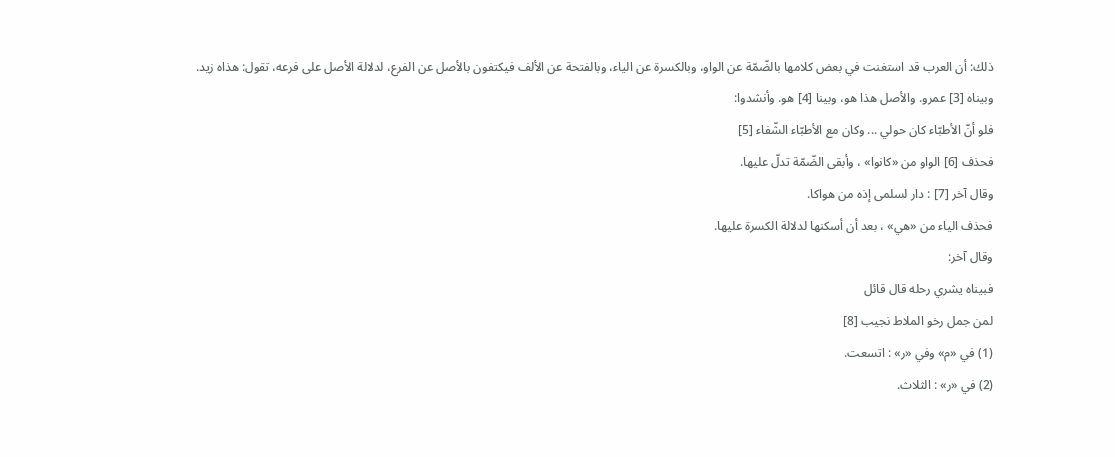ذلك: أن العرب قد استغنت في بعض كلامها بالضّمّة عن الواو، وبالكسرة عن الياء، وبالفتحة عن الألف فيكتفون بالأصل عن الفرع، لدلالة الأصل على فرعه، تقول: هذاه زيد.
وبيناه [3] عمرو. والأصل هذا هو، وبينا [4] هو. وأنشدوا:
فلو أنّ الأطبّاء كان حولي ... وكان مع الأطبّاء الشّفاء [5]
فحذف [6] الواو من «كانوا» ، وأبقى الضّمّة تدلّ عليها.
وقال آخر [7] : دار لسلمى إذه من هواكا.
فحذف الياء من «هي» ، بعد أن أسكنها لدلالة الكسرة عليها.
وقال آخر:
فبيناه يشري رحله قال قائل
لمن جمل رخو الملاط نجيب [8]
(1) في «م» وفي «ر» : اتسعت.
(2) في «ر» : الثلاث.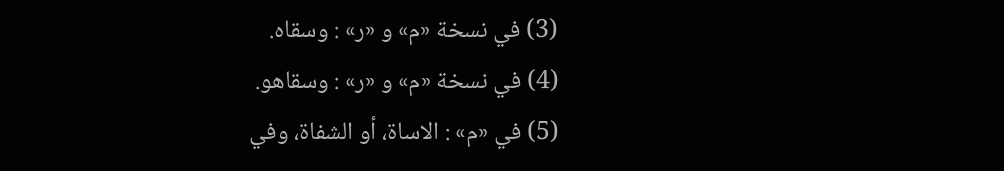(3) في نسخة «م» و «ر» : وسقاه.
(4) في نسخة «م» و «ر» : وسقاهو.
(5) في «م» : الاساة، أو الشفاة، وفي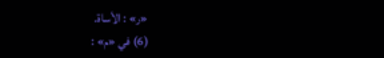«ر» : الأساة.
(6) في «م» :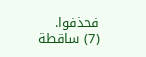فحذفوا.
(7) ساقطة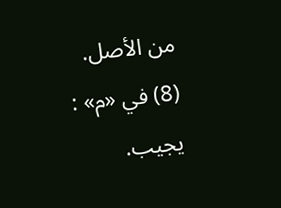من الأصل.
(8) في «م» : يجيب.